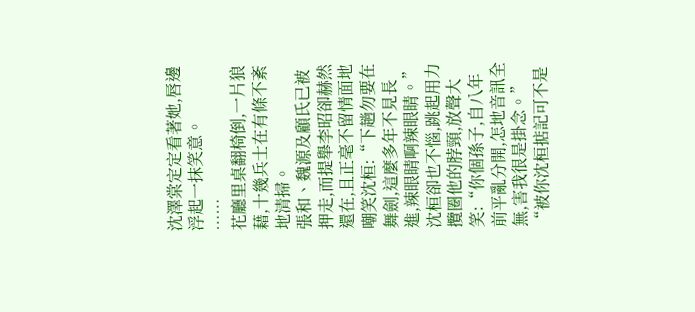沈澤棠定定看著她,唇邊浮起一抹笑意。
……
花廳里桌翻椅倒,一片狼藉,十幾兵士在有條不紊地清掃。
張和、魏源及顧氏已被押走,而提舉李昭卻赫然還在,且正毫不留情面地嘲笑沈桓:“下趟勿要在舞劍,這麼多年不見長進,辣眼睛啊辣眼睛。”
沈桓卻也不惱,跳起用力攬圈他的脖頸,放聲大笑:“你個孫子,自八年前平亂分開,怎地音訊全無,害我很是掛念。”
“被你沈桓掂記可不是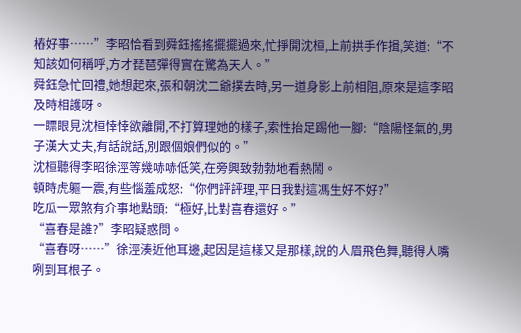樁好事……”李昭恰看到舜鈺搖搖擺擺過來,忙掙開沈桓,上前拱手作揖,笑道:“不知該如何稱呼,方才琵琶彈得實在驚為天人。”
舜鈺急忙回禮,她想起來,張和朝沈二爺撲去時,另一道身影上前相阻,原來是這李昭及時相護呀。
一瞟眼見沈桓悻悻欲離開,不打算理她的樣子,索性抬足踢他一腳:“陰陽怪氣的,男子漢大丈夫,有話說話,別跟個娘們似的。”
沈桓聽得李昭徐涇等幾哧哧低笑,在旁興致勃勃地看熱鬧。
頓時虎軀一震,有些惱羞成怒:“你們評評理,平日我對這馮生好不好?”
吃瓜一眾煞有介事地點頭:“極好,比對喜春還好。”
“喜春是誰?”李昭疑惑問。
“喜春呀……”徐涇湊近他耳邊,起因是這樣又是那樣,說的人眉飛色舞,聽得人嘴咧到耳根子。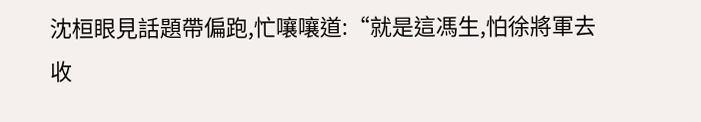沈桓眼見話題帶偏跑,忙嚷嚷道:“就是這馮生,怕徐將軍去收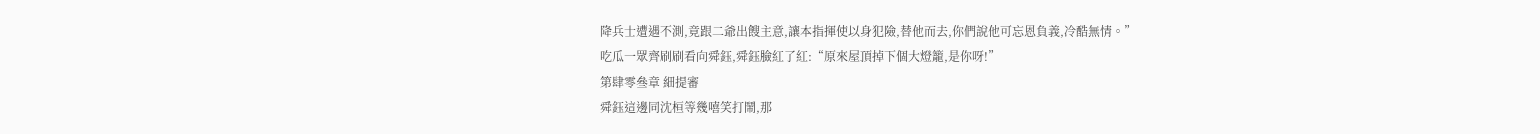降兵士遭遇不測,竟跟二爺出餿主意,讓本指揮使以身犯險,替他而去,你們說他可忘恩負義,冷酷無情。”
吃瓜一眾齊刷刷看向舜鈺,舜鈺臉紅了紅:“原來屋頂掉下個大燈籠,是你呀!”
第肆零叄章 細提審
舜鈺這邊同沈桓等幾嘻笑打鬧,那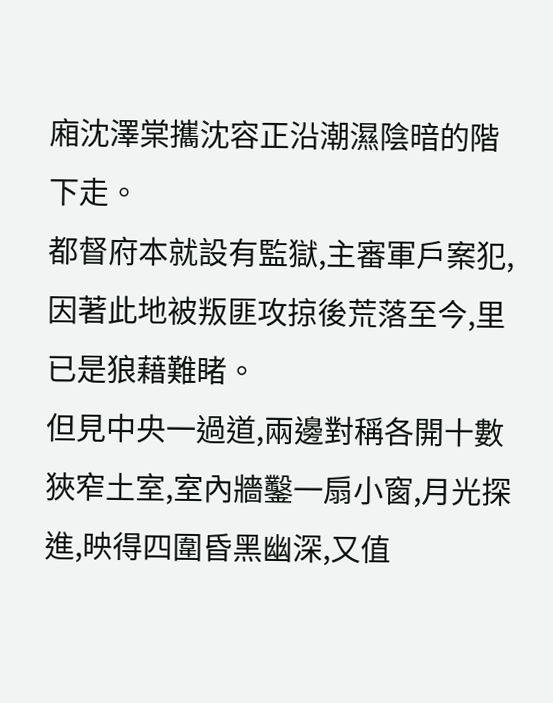廂沈澤棠攜沈容正沿潮濕陰暗的階下走。
都督府本就設有監獄,主審軍戶案犯,因著此地被叛匪攻掠後荒落至今,里已是狼藉難睹。
但見中央一過道,兩邊對稱各開十數狹窄土室,室內牆鑿一扇小窗,月光探進,映得四圍昏黑幽深,又值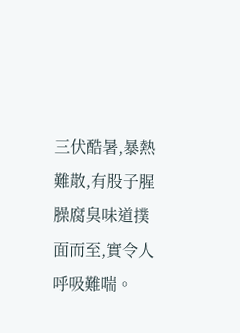三伏酷暑,暴熱難散,有股子腥臊腐臭味道撲面而至,實令人呼吸難喘。